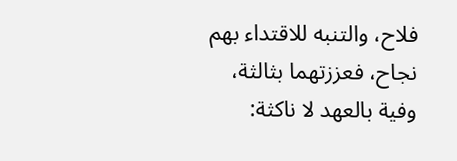فلاح، والتنبه للاقتداء بهم نجاح، فعززتهما بثالثة، وفية بالعهد لا ناكثة: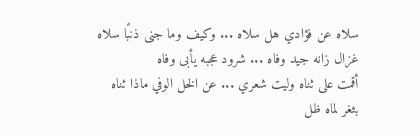سلاه عن فؤادي هل سلاه ... وكيف وما جنى ذنبًا سلاه
غزال زانه جيد وفاه ... شرود عجبه يأبى وفاه
أقمت على ثناه وليت شعري ... عن الخل الوفي ماذا ثناه
بثغر لماه ظل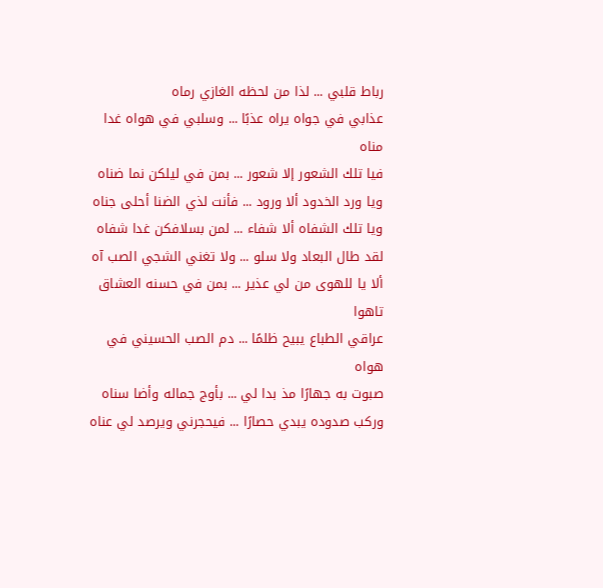رباط قلبي ... لذا من لحظه الغازي رماه
عذابي في جواه يراه عذبًا ... وسلبي في هواه غدا مناه
فيا تلك الشعور إلا شعور ... بمن في ليلكن نما ضناه
ويا ورد الخدود ألا ورود ... فأنت لذي الضنا أحلى جناه
ويا تلك الشفاه ألا شفاء ... لمن بسلافكن غدا شفاه
لقد طال البعاد ولا سلو ... ولا تغني الشجي الصب آه
ألا يا للهوى من لي عذير ... بمن في حسنه العشاق تاهوا
عراقي الطباع يبيح ظلمًا ... دم الصب الحسيني في هواه
صبوت به جهارًا مذ بدا لي ... بأوج جماله وأضا سناه
وركب صدوده يبدي حصارًا ... فيحجرني ويرصد لي عناه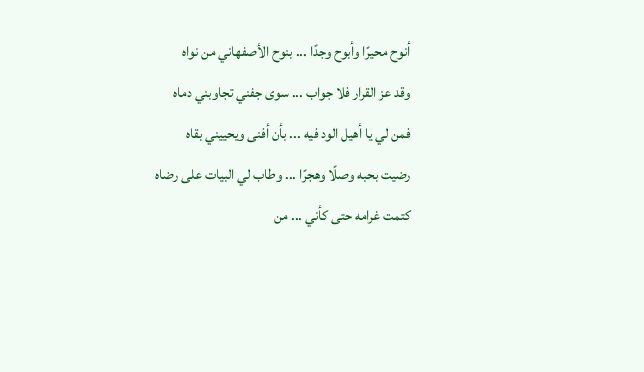أنوح محيرًا وأبوح وجدًا ... بنوح الأصفهاني من نواه
وقد عز القرار فلا جواب ... سوى جفني تجاوبني دماه
فمن لي يا أهيل الود فيه ... بأن أفنى ويحييني بقاه
رضيت بحبه وصلًا وهجرًا ... وطاب لي البيات على رضاه
كتمت غرامه حتى كأني ... من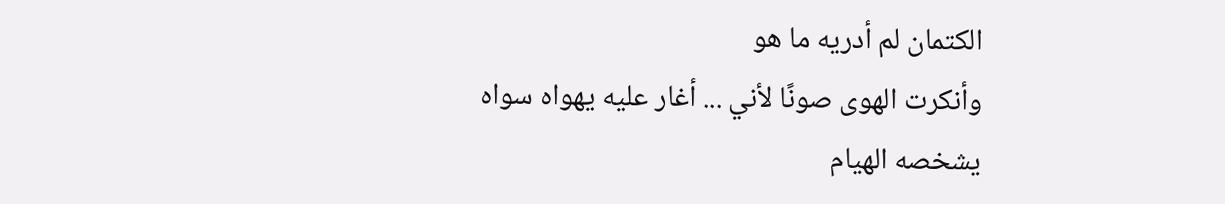الكتمان لم أدريه ما هو
وأنكرت الهوى صونًا لأني ... أغار عليه يهواه سواه
يشخصه الهيام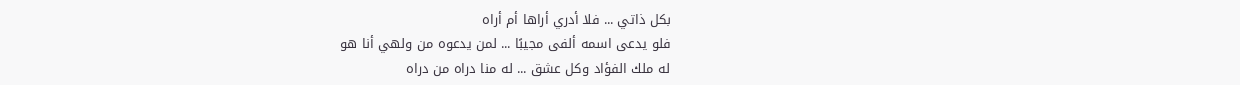بكل ذاتي ... فلا أدري أراها أم أراه
فلو يدعى اسمه ألفى مجيبًا ... لمن يدعوه من ولهي أنا هو
له ملك الفؤاد وكل عشق ... له منا دراه من دراه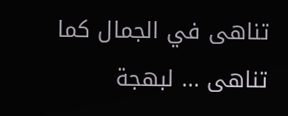تناهى في الجمال كما تناهى ... لبهجة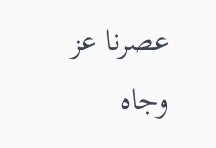عصرنا عز وجاه